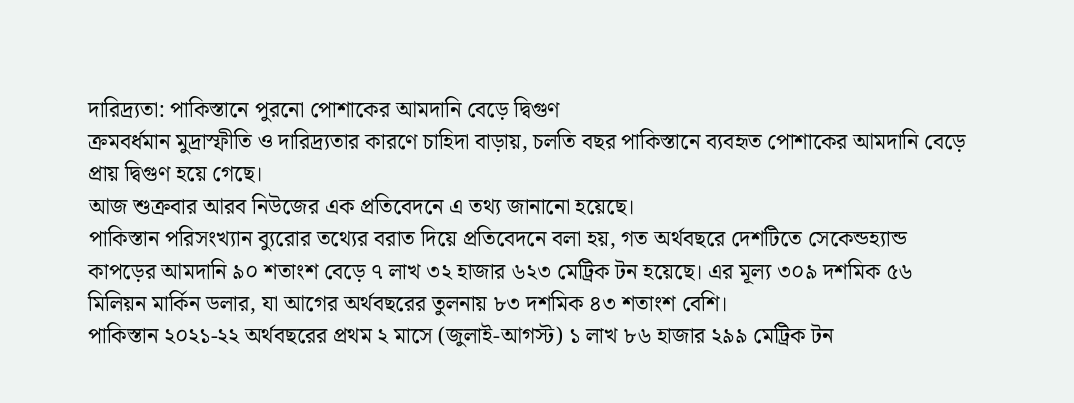দারিদ্র্যতা: পাকিস্তানে পুরনো পোশাকের আমদানি বেড়ে দ্বিগুণ
ক্রমবর্ধমান মুদ্রাস্ফীতি ও দারিদ্র্যতার কারণে চাহিদা বাড়ায়, চলতি বছর পাকিস্তানে ব্যবহৃত পোশাকের আমদানি বেড়ে প্রায় দ্বিগুণ হয়ে গেছে।
আজ শুক্রবার আরব নিউজের এক প্রতিবেদনে এ তথ্য জানানো হয়েছে।
পাকিস্তান পরিসংখ্যান ব্যুরোর তথ্যের বরাত দিয়ে প্রতিবেদনে বলা হয়, গত অর্থবছরে দেশটিতে সেকেন্ডহ্যান্ড কাপড়ের আমদানি ৯০ শতাংশ বেড়ে ৭ লাখ ৩২ হাজার ৬২৩ মেট্রিক টন হয়েছে। এর মূল্য ৩০৯ দশমিক ৫৬ মিলিয়ন মার্কিন ডলার, যা আগের অর্থবছরের তুলনায় ৮৩ দশমিক ৪৩ শতাংশ বেশি।
পাকিস্তান ২০২১-২২ অর্থবছরের প্রথম ২ মাসে (জুলাই-আগস্ট) ১ লাখ ৮৬ হাজার ২৯৯ মেট্রিক টন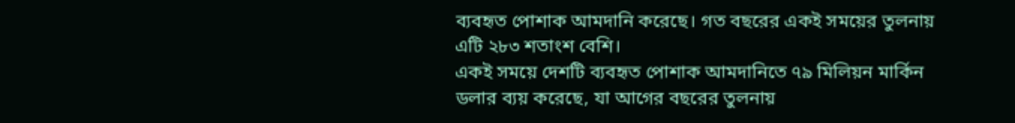ব্যবহৃত পোশাক আমদানি করেছে। গত বছরের একই সময়ের তুলনায় এটি ২৮৩ শতাংশ বেশি।
একই সময়ে দেশটি ব্যবহৃত পোশাক আমদানিতে ৭৯ মিলিয়ন মার্কিন ডলার ব্যয় করেছে, যা আগের বছরের তুলনায়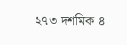২৭৩ দশমিক ৪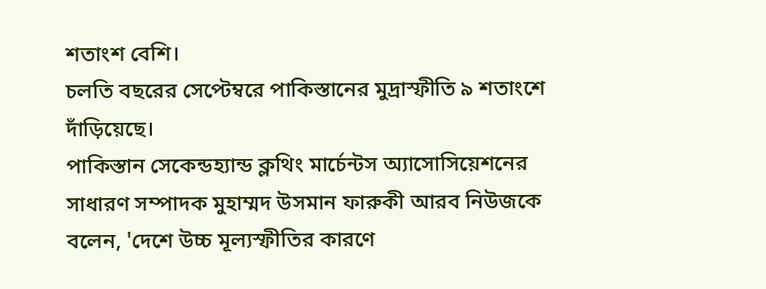শতাংশ বেশি।
চলতি বছরের সেপ্টেম্বরে পাকিস্তানের মুদ্রাস্ফীতি ৯ শতাংশে দাঁড়িয়েছে।
পাকিস্তান সেকেন্ডহ্যান্ড ক্লথিং মার্চেন্টস অ্যাসোসিয়েশনের সাধারণ সম্পাদক মুহাম্মদ উসমান ফারুকী আরব নিউজকে বলেন, 'দেশে উচ্চ মূল্যস্ফীতির কারণে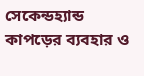সেকেন্ডহ্যান্ড কাপড়ের ব্যবহার ও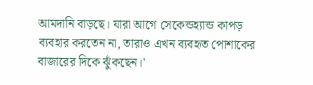আমদানি বাড়ছে। যারা আগে সেকেন্ডহ্যান্ড কাপড় ব্যবহার করতেন না, তারাও এখন ব্যবহৃত পোশাকের বাজারের দিকে ঝুঁকছেন।'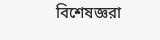বিশেষজ্ঞরা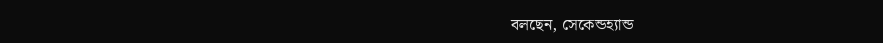বলছেন, সেকেন্ডহ্যান্ড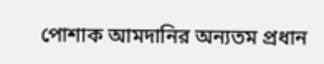পোশাক আমদানির অন্যতম প্রধান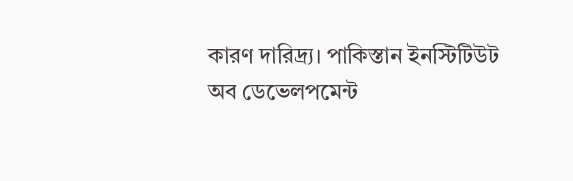কারণ দারিদ্র্য। পাকিস্তান ইনস্টিটিউট অব ডেভেলপমেন্ট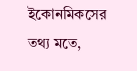ইকোনমিকসের তথ্য মতে,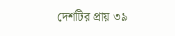দেশটির প্রায় ৩৯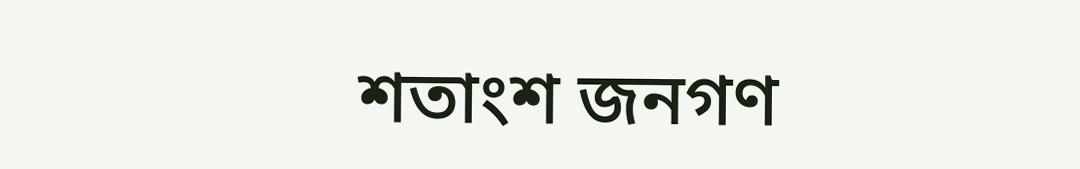শতাংশ জনগণ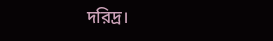দরিদ্র।